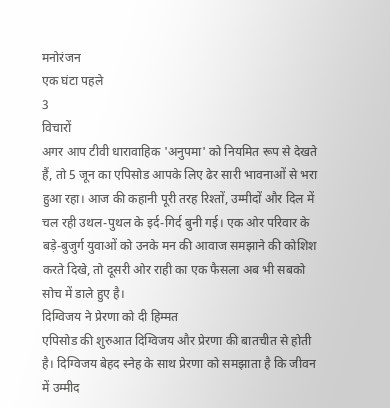मनोरंजन
एक घंटा पहले
3
विचारों
अगर आप टीवी धारावाहिक 'अनुपमा' को नियमित रूप से देखते हैं, तो 5 जून का एपिसोड आपके लिए ढेर सारी भावनाओं से भरा हुआ रहा। आज की कहानी पूरी तरह रिश्तों, उम्मीदों और दिल में चल रही उथल-पुथल के इर्द-गिर्द बुनी गई। एक ओर परिवार के बड़े-बुजुर्ग युवाओं को उनके मन की आवाज समझाने की कोशिश करते दिखे, तो दूसरी ओर राही का एक फैसला अब भी सबको सोच में डाले हुए है।
दिग्विजय ने प्रेरणा को दी हिम्मत
एपिसोड की शुरुआत दिग्विजय और प्रेरणा की बातचीत से होती है। दिग्विजय बेहद स्नेह के साथ प्रेरणा को समझाता है कि जीवन में उम्मीद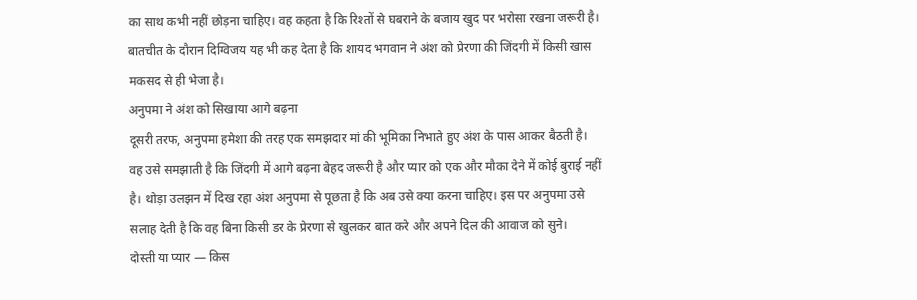का साथ कभी नहीं छोड़ना चाहिए। वह कहता है कि रिश्तों से घबराने के बजाय खुद पर भरोसा रखना जरूरी है। बातचीत के दौरान दिग्विजय यह भी कह देता है कि शायद भगवान ने अंश को प्रेरणा की जिंदगी में किसी खास मकसद से ही भेजा है।
अनुपमा ने अंश को सिखाया आगे बढ़ना
दूसरी तरफ, अनुपमा हमेशा की तरह एक समझदार मां की भूमिका निभाते हुए अंश के पास आकर बैठती है। वह उसे समझाती है कि जिंदगी में आगे बढ़ना बेहद जरूरी है और प्यार को एक और मौका देने में कोई बुराई नहीं है। थोड़ा उलझन में दिख रहा अंश अनुपमा से पूछता है कि अब उसे क्या करना चाहिए। इस पर अनुपमा उसे सलाह देती है कि वह बिना किसी डर के प्रेरणा से खुलकर बात करे और अपने दिल की आवाज को सुने।
दोस्ती या प्यार — किस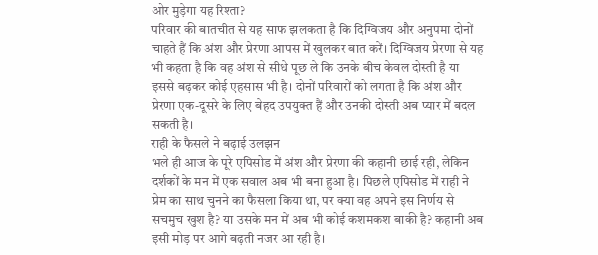ओर मुड़ेगा यह रिश्ता?
परिवार की बातचीत से यह साफ झलकता है कि दिग्विजय और अनुपमा दोनों चाहते हैं कि अंश और प्रेरणा आपस में खुलकर बात करें। दिग्विजय प्रेरणा से यह भी कहता है कि वह अंश से सीधे पूछ ले कि उनके बीच केवल दोस्ती है या इससे बढ़कर कोई एहसास भी है। दोनों परिवारों को लगता है कि अंश और प्रेरणा एक-दूसरे के लिए बेहद उपयुक्त हैं और उनकी दोस्ती अब प्यार में बदल सकती है।
राही के फैसले ने बढ़ाई उलझन
भले ही आज के पूरे एपिसोड में अंश और प्रेरणा की कहानी छाई रही, लेकिन दर्शकों के मन में एक सवाल अब भी बना हुआ है। पिछले एपिसोड में राही ने प्रेम का साथ चुनने का फैसला किया था, पर क्या वह अपने इस निर्णय से सचमुच खुश है? या उसके मन में अब भी कोई कशमकश बाकी है? कहानी अब इसी मोड़ पर आगे बढ़ती नजर आ रही है।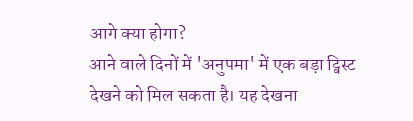आगे क्या होगा?
आने वाले दिनों में 'अनुपमा' में एक बड़ा ट्विस्ट देखने को मिल सकता है। यह देखना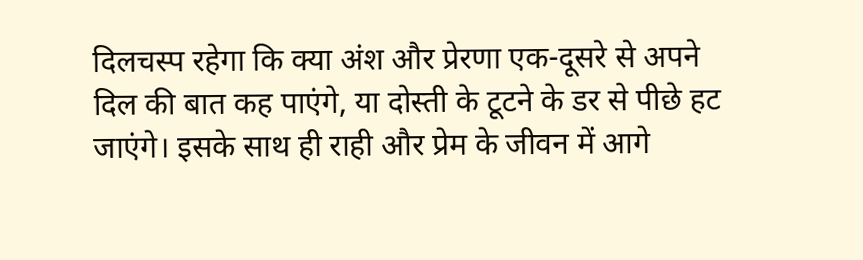दिलचस्प रहेगा कि क्या अंश और प्रेरणा एक-दूसरे से अपने दिल की बात कह पाएंगे, या दोस्ती के टूटने के डर से पीछे हट जाएंगे। इसके साथ ही राही और प्रेम के जीवन में आगे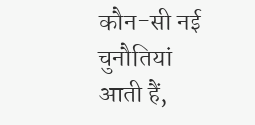कौन-सी नई चुनौतियां आती हैं,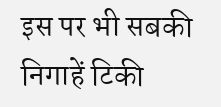इस पर भी सबकी निगाहें टिकी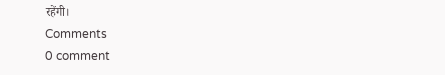रहेंगी।
Comments
0 comment